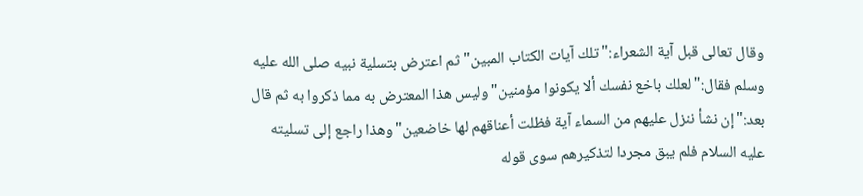وقال تعالى قبل آية الشعراء:"تلك آيات الكتاب المبين"ثم اعترض بتسلية نبيه صلى الله عليه وسلم فقال:"لعلك باخع نفسك ألا يكونوا مؤمنين"وليس هذا المعترض به مما ذكروا به ثم قال بعد:"إن نشأ ننزل عليهم من السماء آية فظلت أعناقهم لها خاضعين"وهذا راجع إلى تسليته عليه السلام فلم يبق مجردا لتذكيرهم سوى قوله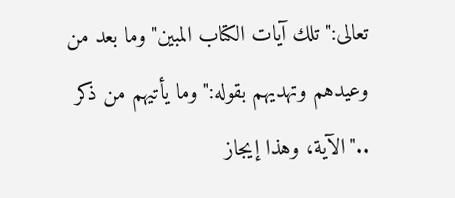تعالى:"تلك آيات الكتاب المبين"وما بعد من وعيدهم وتهديهم بقوله:"وما يأتيهم من ذكر .."الآية، وهذا إيجاز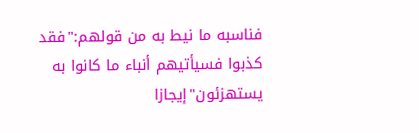فناسبه ما نيط به من قولهم:"فقد كذبوا فسيأتيهم أنباء ما كانوا به يستهزئون"إيجازا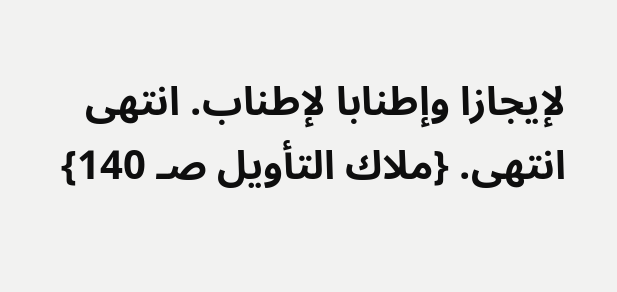لإيجازا وإطنابا لإطناب. انتهى انتهى. {ملاك التأويل صـ 140}